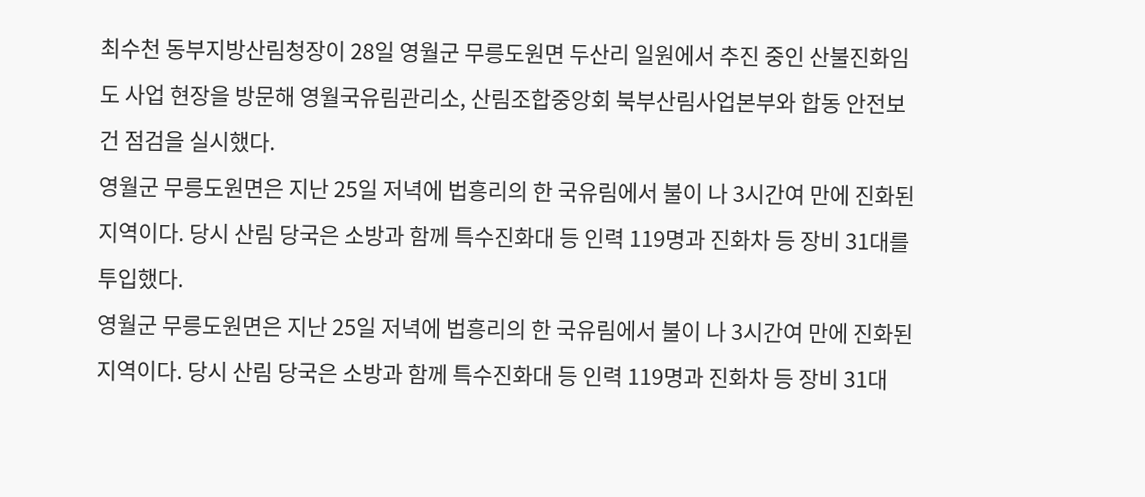최수천 동부지방산림청장이 28일 영월군 무릉도원면 두산리 일원에서 추진 중인 산불진화임도 사업 현장을 방문해 영월국유림관리소, 산림조합중앙회 북부산림사업본부와 합동 안전보건 점검을 실시했다.
영월군 무릉도원면은 지난 25일 저녁에 법흥리의 한 국유림에서 불이 나 3시간여 만에 진화된 지역이다. 당시 산림 당국은 소방과 함께 특수진화대 등 인력 119명과 진화차 등 장비 31대를 투입했다.
영월군 무릉도원면은 지난 25일 저녁에 법흥리의 한 국유림에서 불이 나 3시간여 만에 진화된 지역이다. 당시 산림 당국은 소방과 함께 특수진화대 등 인력 119명과 진화차 등 장비 31대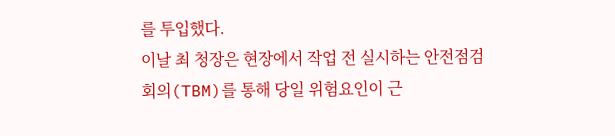를 투입했다.
이날 최 청장은 현장에서 작업 전 실시하는 안전점검회의(TBM)를 통해 당일 위험요인이 근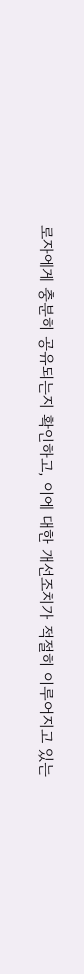로자에게 충분히 공유되는지 확인하고, 이에 대한 개선조치가 적절히 이루어지고 있는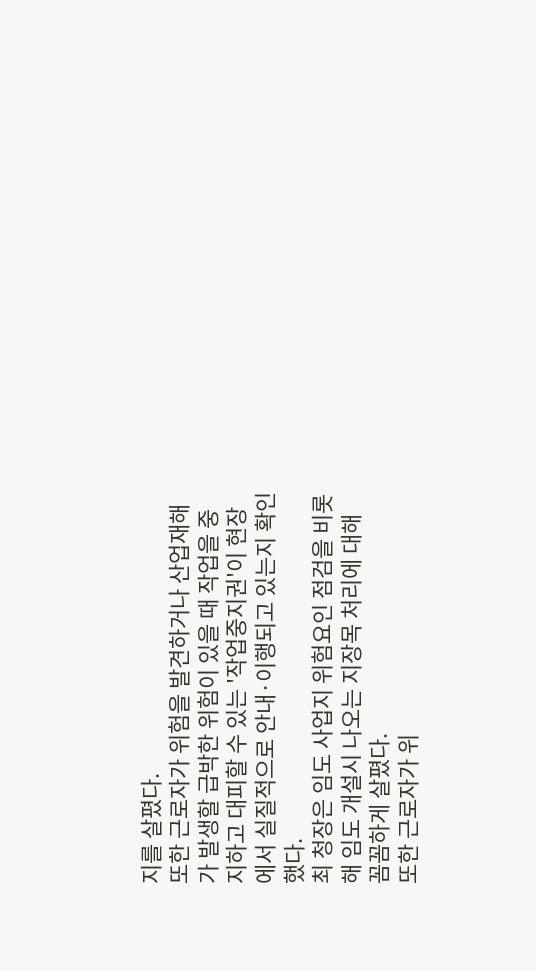지를 살폈다.
또한 근로자가 위험을 발견하거나 산업재해가 발생할 급박한 위험이 있을 때 작업을 중지하고 대피할 수 있는 '작업중지권'이 현장에서 실질적으로 안내·이행되고 있는지 확인했다.
최 청장은 임도 사업지 위험요인 점검을 비롯해 임도 개설시 나오는 지장목 처리에 대해 꼼꼼하게 살폈다.
또한 근로자가 위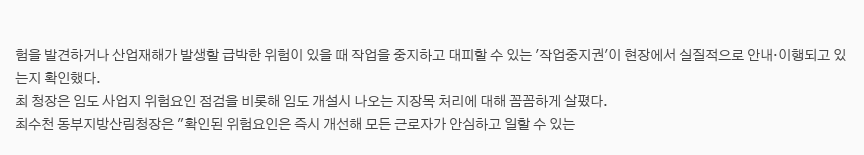험을 발견하거나 산업재해가 발생할 급박한 위험이 있을 때 작업을 중지하고 대피할 수 있는 '작업중지권'이 현장에서 실질적으로 안내·이행되고 있는지 확인했다.
최 청장은 임도 사업지 위험요인 점검을 비롯해 임도 개설시 나오는 지장목 처리에 대해 꼼꼼하게 살폈다.
최수천 동부지방산림청장은 "확인된 위험요인은 즉시 개선해 모든 근로자가 안심하고 일할 수 있는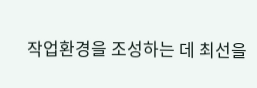작업환경을 조성하는 데 최선을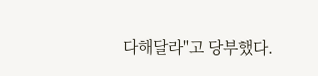다해달라"고 당부했다.